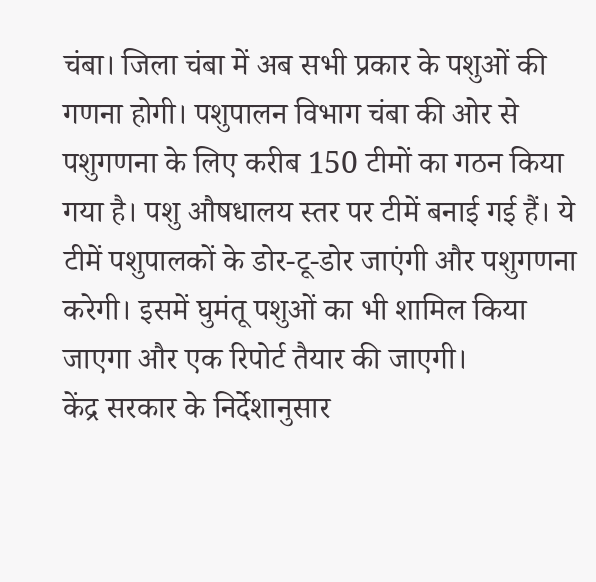चंबा। जिला चंबा में अब सभी प्रकार के पशुओं की गणना होगी। पशुपालन विभाग चंबा की ओर से पशुगणना के लिए करीब 150 टीमों का गठन किया गया है। पशु औषधालय स्तर पर टीमें बनाई गई हैं। ये टीमें पशुपालकों के डोर-टू-डोर जाएंगी और पशुगणना करेगी। इसमें घुमंतू पशुओं का भी शामिल किया जाएगा और एक रिपोर्ट तैयार की जाएगी।
केंद्र सरकार के निर्देशानुसार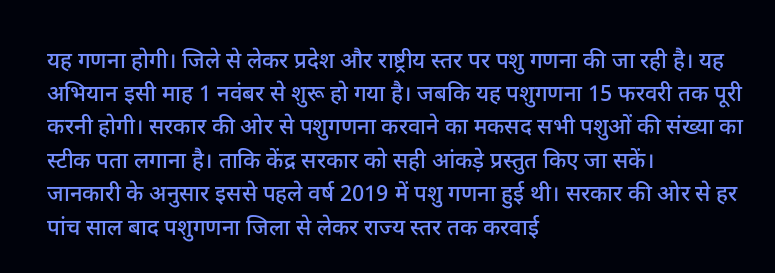यह गणना होगी। जिले से लेकर प्रदेश और राष्ट्रीय स्तर पर पशु गणना की जा रही है। यह अभियान इसी माह 1 नवंबर से शुरू हो गया है। जबकि यह पशुगणना 15 फरवरी तक पूरी करनी होगी। सरकार की ओर से पशुगणना करवाने का मकसद सभी पशुओं की संख्या का स्टीक पता लगाना है। ताकि केंद्र सरकार को सही आंकड़े प्रस्तुत किए जा सकें।
जानकारी के अनुसार इससे पहले वर्ष 2019 में पशु गणना हुई थी। सरकार की ओर से हर पांच साल बाद पशुगणना जिला से लेकर राज्य स्तर तक करवाई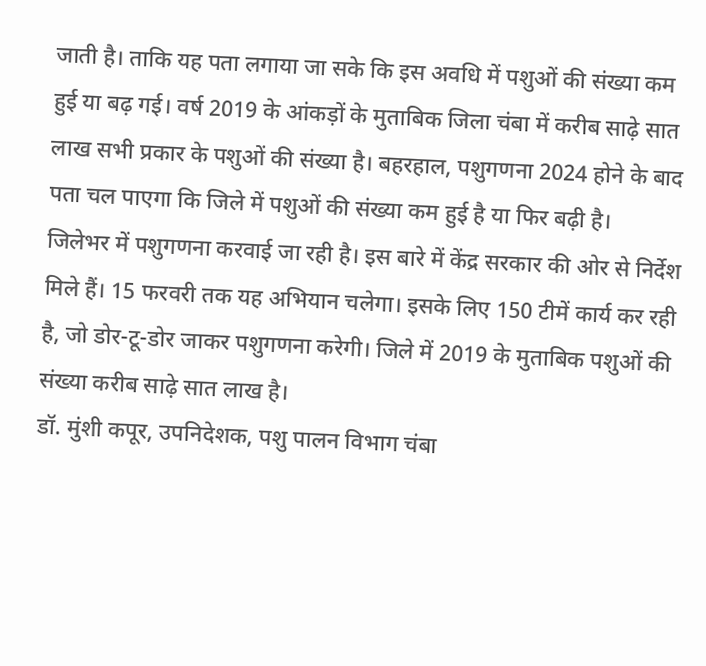जाती है। ताकि यह पता लगाया जा सके कि इस अवधि में पशुओं की संख्या कम हुई या बढ़ गई। वर्ष 2019 के आंकड़ों के मुताबिक जिला चंबा में करीब साढ़े सात लाख सभी प्रकार के पशुओं की संख्या है। बहरहाल, पशुगणना 2024 होने के बाद पता चल पाएगा कि जिले में पशुओं की संख्या कम हुई है या फिर बढ़ी है।
जिलेभर में पशुगणना करवाई जा रही है। इस बारे में केंद्र सरकार की ओर से निर्देश मिले हैं। 15 फरवरी तक यह अभियान चलेगा। इसके लिए 150 टीमें कार्य कर रही है, जो डोर-टू-डोर जाकर पशुगणना करेगी। जिले में 2019 के मुताबिक पशुओं की संख्या करीब साढ़े सात लाख है।
डॉ. मुंशी कपूर, उपनिदेशक, पशु पालन विभाग चंबा